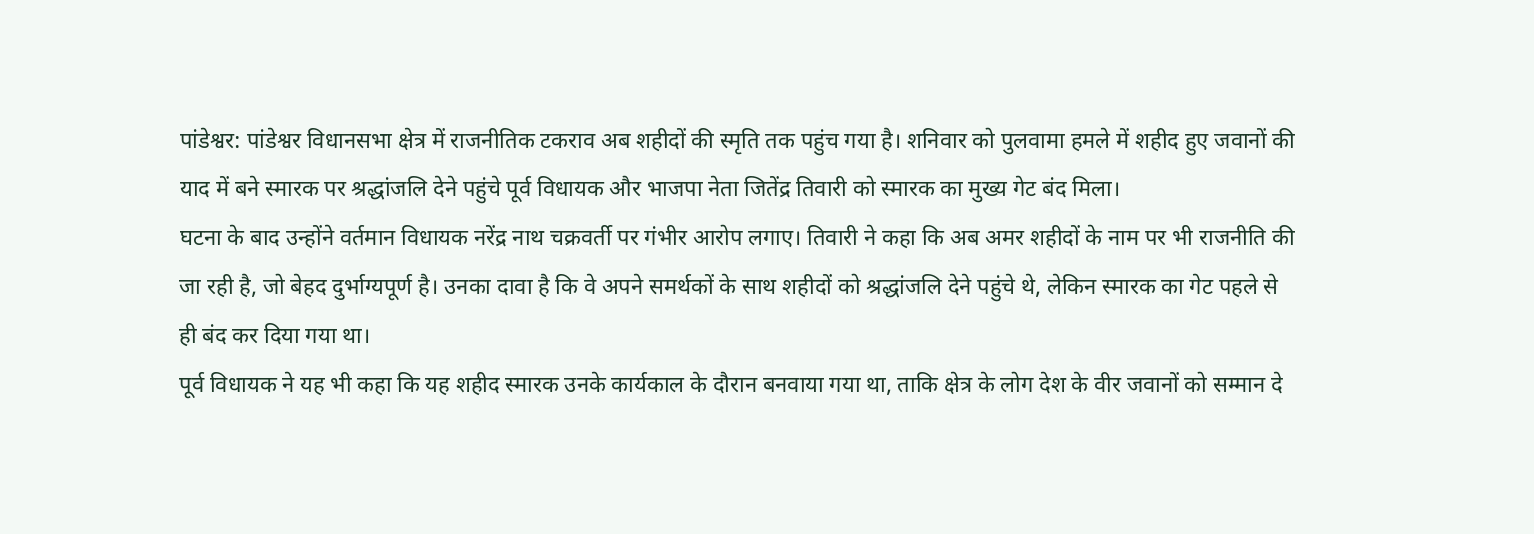पांडेश्वर: पांडेश्वर विधानसभा क्षेत्र में राजनीतिक टकराव अब शहीदों की स्मृति तक पहुंच गया है। शनिवार को पुलवामा हमले में शहीद हुए जवानों की याद में बने स्मारक पर श्रद्धांजलि देने पहुंचे पूर्व विधायक और भाजपा नेता जितेंद्र तिवारी को स्मारक का मुख्य गेट बंद मिला।
घटना के बाद उन्होंने वर्तमान विधायक नरेंद्र नाथ चक्रवर्ती पर गंभीर आरोप लगाए। तिवारी ने कहा कि अब अमर शहीदों के नाम पर भी राजनीति की जा रही है, जो बेहद दुर्भाग्यपूर्ण है। उनका दावा है कि वे अपने समर्थकों के साथ शहीदों को श्रद्धांजलि देने पहुंचे थे, लेकिन स्मारक का गेट पहले से ही बंद कर दिया गया था।
पूर्व विधायक ने यह भी कहा कि यह शहीद स्मारक उनके कार्यकाल के दौरान बनवाया गया था, ताकि क्षेत्र के लोग देश के वीर जवानों को सम्मान दे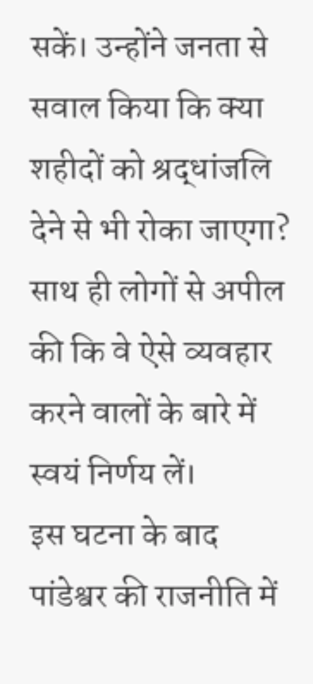सकें। उन्होंने जनता से सवाल किया कि क्या शहीदों को श्रद्धांजलि देने से भी रोका जाएगा? साथ ही लोगों से अपील की कि वे ऐसे व्यवहार करने वालों के बारे में स्वयं निर्णय लें।
इस घटना के बाद पांडेश्वर की राजनीति में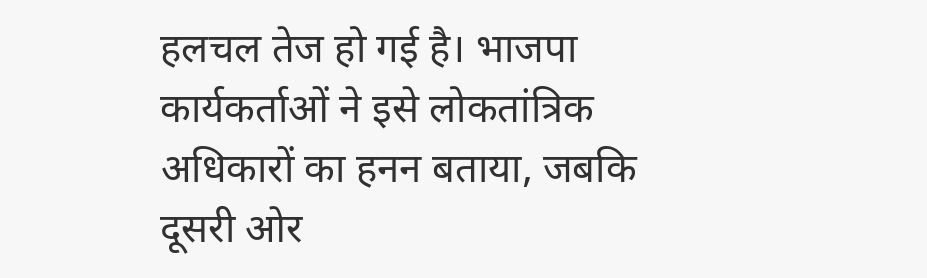हलचल तेज हो गई है। भाजपा कार्यकर्ताओं ने इसे लोकतांत्रिक अधिकारों का हनन बताया, जबकि दूसरी ओर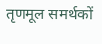तृणमूल समर्थकों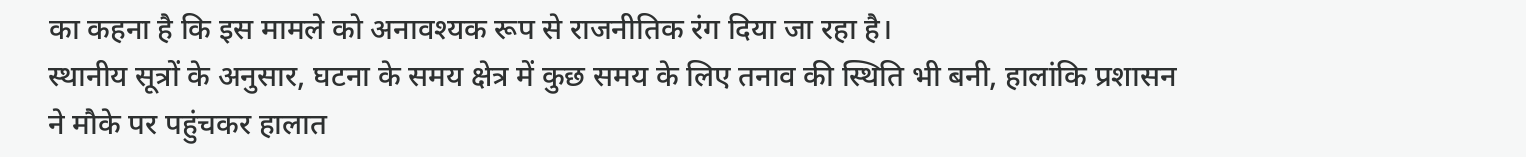का कहना है कि इस मामले को अनावश्यक रूप से राजनीतिक रंग दिया जा रहा है।
स्थानीय सूत्रों के अनुसार, घटना के समय क्षेत्र में कुछ समय के लिए तनाव की स्थिति भी बनी, हालांकि प्रशासन ने मौके पर पहुंचकर हालात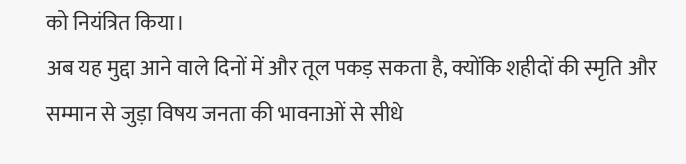को नियंत्रित किया।
अब यह मुद्दा आने वाले दिनों में और तूल पकड़ सकता है, क्योंकि शहीदों की स्मृति और सम्मान से जुड़ा विषय जनता की भावनाओं से सीधे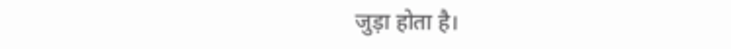जुड़ा होता है।